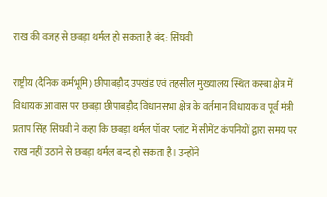राख की वजह से छबड़ा थर्मल हो सकता है बंद: सिंघवी

राष्ट्रीय (दैनिक कर्मभूमि) छीपाबड़ौद उपखंड एवं तहसील मुख्यालय स्थित कस्बा क्षेत्र में विधायक आवास पर छबड़ा छीपाबड़ौद विधानसभा क्षेत्र के वर्तमान विधायक व पूर्व मंत्री प्रताप सिंह सिंघवी ने कहा कि छबड़ा थर्मल पॉवर प्लांट में सीमेंट कंपनियों द्वारा समय पर राख नहीं उठाने से छबड़ा थर्मल बन्द हो सकता है। उन्होंने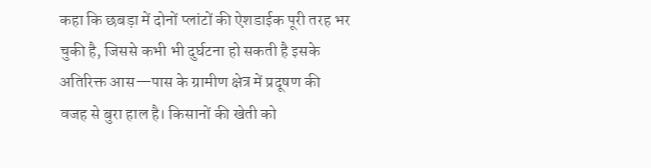कहा कि छबड़ा में दोनों प्लांटों की ऐशडाईक पूरी तरह भर चुकी है, जिससे कभी भी दुर्घटना हो सकती है इसके अतिरिक्त आस—पास के ग्रामीण क्षेत्र में प्रदूषण की वजह से बुरा हाल है। किसानों की खेती को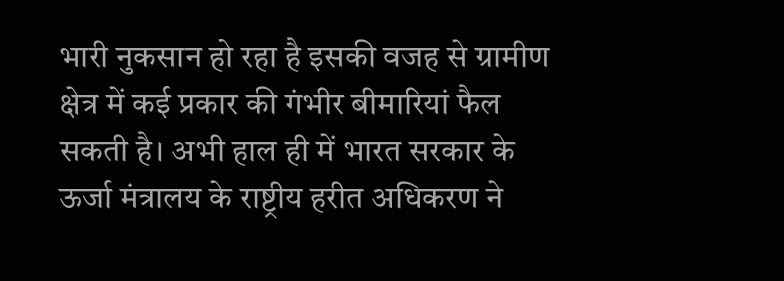भारी नुकसान हो रहा है इसकी वजह से ग्रामीण क्षेत्र में कई प्रकार की गंभीर बीमारियां फैल सकती है। अभी हाल ही में भारत सरकार के ऊर्जा मंत्रालय के राष्ट्रीय हरीत अधिकरण ने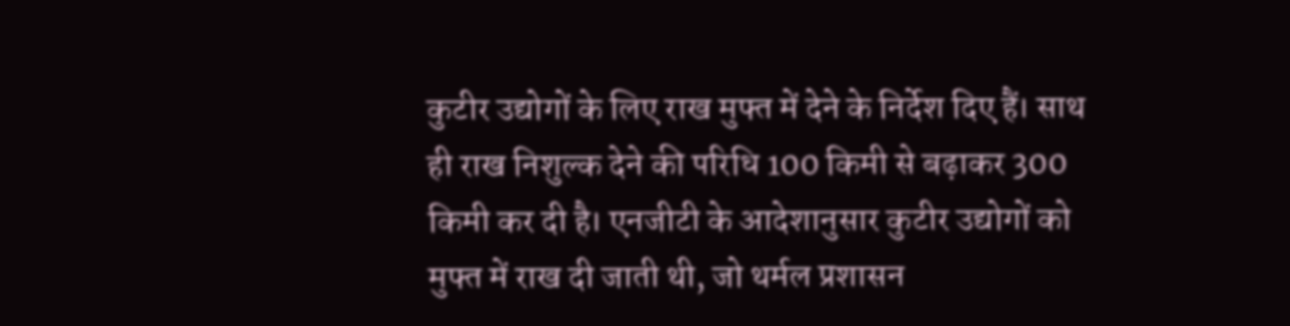कुटीर उद्योगों के लिए राख मुफ्त में देने के निर्देश दिए हैं। साथ ही राख निशुल्क देने की परिधि 100 किमी से बढ़ाकर 300 किमी कर दी है। एनजीटी के आदेशानुसार कुटीर उद्योगों को मुफ्त में राख दी जाती थी, जो थर्मल प्रशासन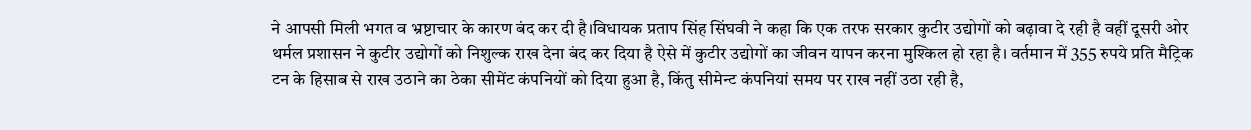ने आपसी मिली भगत व भ्रष्टाचार के कारण बंद कर दी है।विधायक प्रताप सिंह सिंघवी ने कहा कि एक तरफ सरकार कुटीर उद्योगों को बढ़ावा दे रही है वहीं दूसरी ओर थर्मल प्रशासन ने कुटीर उद्योगों को निशुल्क राख देना बंद कर दिया है ऐसे में कुटीर उद्योगों का जीवन यापन करना मुश्किल हो रहा है। वर्तमान में 355 रुपये प्रति मैट्रिक टन के हिसाब से राख उठाने का ठेका सीमेंट कंपनियों को दिया हुआ है, किंतु सीमेन्ट कंपनियां समय पर राख नहीं उठा रही है,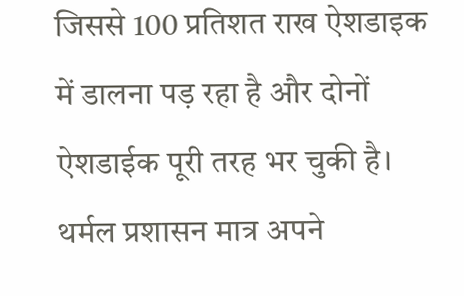जिससे 100 प्रतिशत राख ऐशडाइक में डालना पड़ रहा है और दोनों ऐशडाईक पूरी तरह भर चुकी है। थर्मल प्रशासन मात्र अपने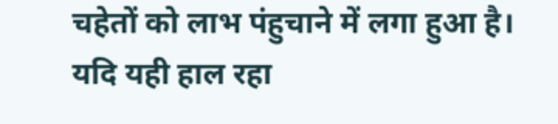चहेतों को लाभ पंहुचाने में लगा हुआ है। यदि यही हाल रहा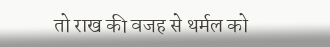तो राख की वजह से थर्मल को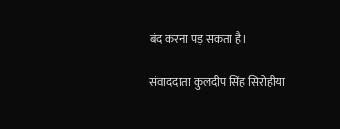बंद करना पड़ सकता है।

संवाददाता कुलदीप सिंह सिरोहीया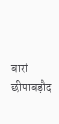बारां छीपाबड़ौद